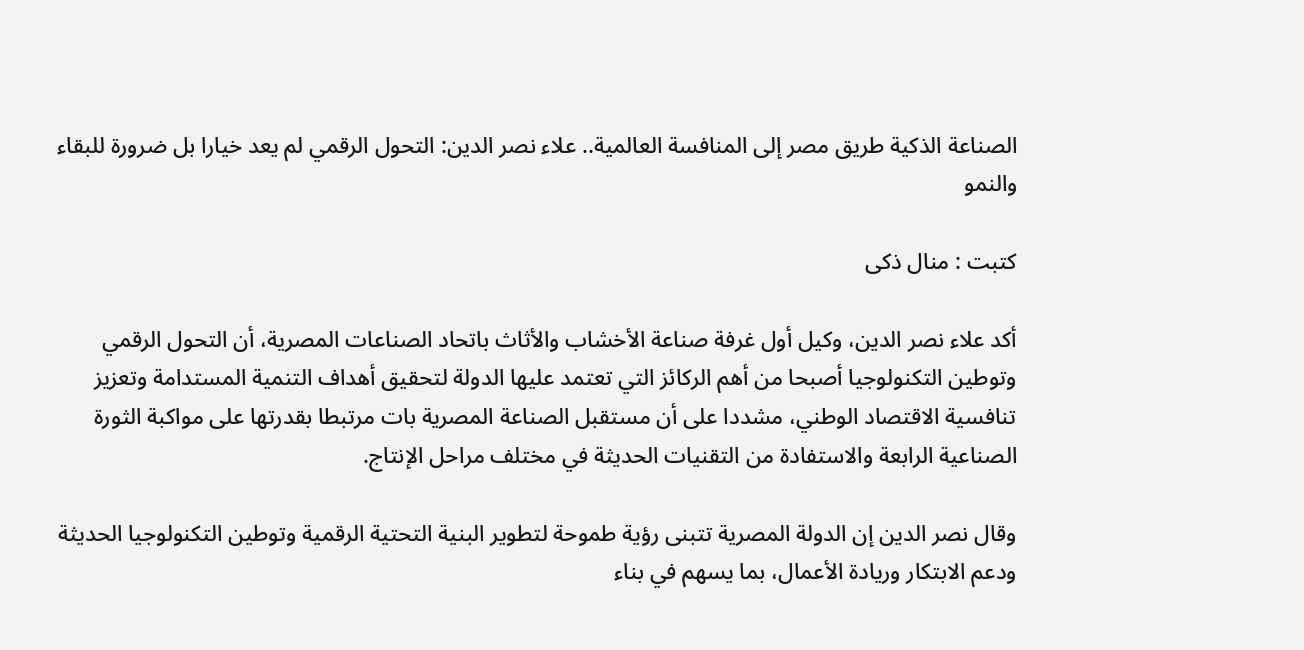الصناعة الذكية طريق مصر إلى المنافسة العالمية.. علاء نصر الدين: التحول الرقمي لم يعد خيارا بل ضرورة للبقاء والنمو

كتبت : منال ذكى

أكد علاء نصر الدين، وكيل أول غرفة صناعة الأخشاب والأثاث باتحاد الصناعات المصرية، أن التحول الرقمي وتوطين التكنولوجيا أصبحا من أهم الركائز التي تعتمد عليها الدولة لتحقيق أهداف التنمية المستدامة وتعزيز تنافسية الاقتصاد الوطني، مشددا على أن مستقبل الصناعة المصرية بات مرتبطا بقدرتها على مواكبة الثورة الصناعية الرابعة والاستفادة من التقنيات الحديثة في مختلف مراحل الإنتاج.

وقال نصر الدين إن الدولة المصرية تتبنى رؤية طموحة لتطوير البنية التحتية الرقمية وتوطين التكنولوجيا الحديثة ودعم الابتكار وريادة الأعمال، بما يسهم في بناء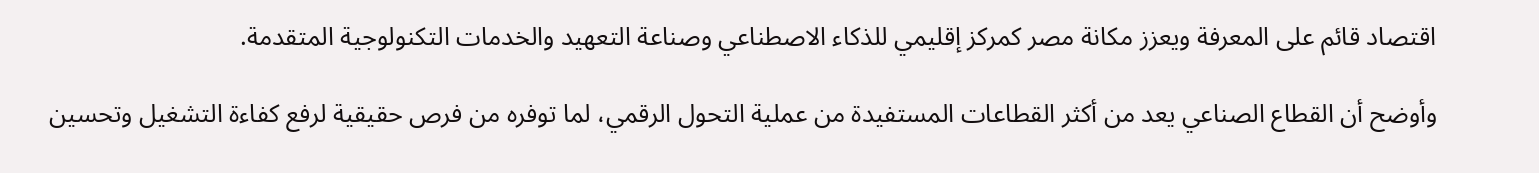اقتصاد قائم على المعرفة ويعزز مكانة مصر كمركز إقليمي للذكاء الاصطناعي وصناعة التعهيد والخدمات التكنولوجية المتقدمة.

وأوضح أن القطاع الصناعي يعد من أكثر القطاعات المستفيدة من عملية التحول الرقمي، لما توفره من فرص حقيقية لرفع كفاءة التشغيل وتحسين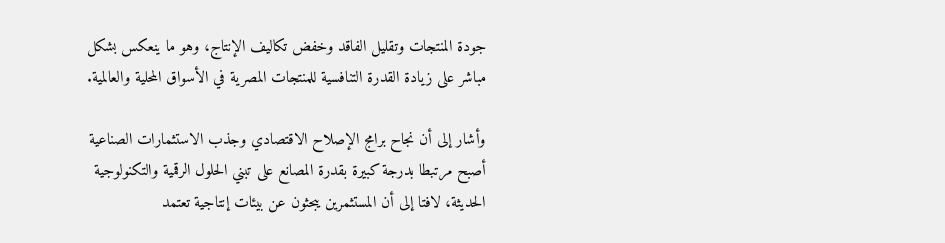جودة المنتجات وتقليل الفاقد وخفض تكاليف الإنتاج، وهو ما ينعكس بشكل مباشر على زيادة القدرة التنافسية للمنتجات المصرية في الأسواق المحلية والعالمية.

وأشار إلى أن نجاح برامج الإصلاح الاقتصادي وجذب الاستثمارات الصناعية أصبح مرتبطا بدرجة كبيرة بقدرة المصانع على تبني الحلول الرقمية والتكنولوجية الحديثة، لافتا إلى أن المستثمرين يبحثون عن بيئات إنتاجية تعتمد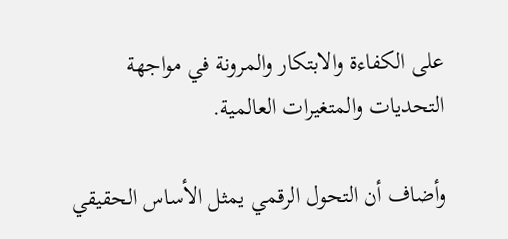على الكفاءة والابتكار والمرونة في مواجهة التحديات والمتغيرات العالمية.

وأضاف أن التحول الرقمي يمثل الأساس الحقيقي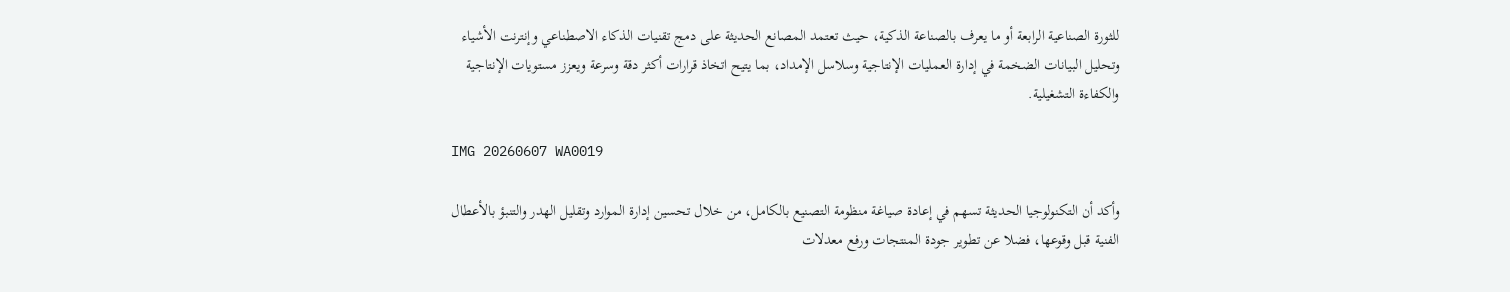للثورة الصناعية الرابعة أو ما يعرف بالصناعة الذكية، حيث تعتمد المصانع الحديثة على دمج تقنيات الذكاء الاصطناعي وإنترنت الأشياء وتحليل البيانات الضخمة في إدارة العمليات الإنتاجية وسلاسل الإمداد، بما يتيح اتخاذ قرارات أكثر دقة وسرعة ويعزز مستويات الإنتاجية والكفاءة التشغيلية.

IMG 20260607 WA0019

وأكد أن التكنولوجيا الحديثة تسهم في إعادة صياغة منظومة التصنيع بالكامل، من خلال تحسين إدارة الموارد وتقليل الهدر والتنبؤ بالأعطال الفنية قبل وقوعها، فضلا عن تطوير جودة المنتجات ورفع معدلات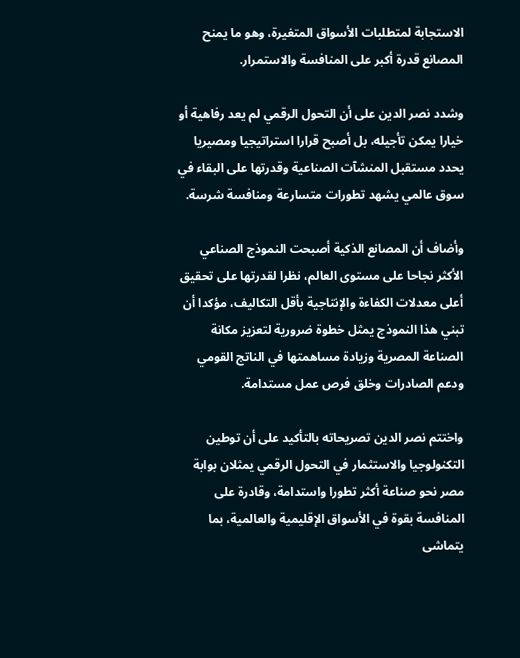الاستجابة لمتطلبات الأسواق المتغيرة، وهو ما يمنح المصانع قدرة أكبر على المنافسة والاستمرار.

وشدد نصر الدين على أن التحول الرقمي لم يعد رفاهية أو خيارا يمكن تأجيله، بل أصبح قرارا استراتيجيا ومصيريا يحدد مستقبل المنشآت الصناعية وقدرتها على البقاء في سوق عالمي يشهد تطورات متسارعة ومنافسة شرسة.

وأضاف أن المصانع الذكية أصبحت النموذج الصناعي الأكثر نجاحا على مستوى العالم، نظرا لقدرتها على تحقيق أعلى معدلات الكفاءة والإنتاجية بأقل التكاليف، مؤكدا أن تبني هذا النموذج يمثل خطوة ضرورية لتعزيز مكانة الصناعة المصرية وزيادة مساهمتها في الناتج القومي ودعم الصادرات وخلق فرص عمل مستدامة.

واختتم نصر الدين تصريحاته بالتأكيد على أن توطين التكنولوجيا والاستثمار في التحول الرقمي يمثلان بوابة مصر نحو صناعة أكثر تطورا واستدامة، وقادرة على المنافسة بقوة في الأسواق الإقليمية والعالمية، بما يتماشى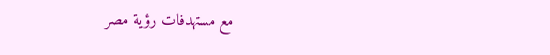مع مستهدفات رؤية مصر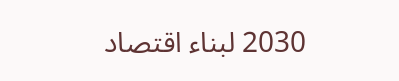2030 لبناء اقتصاد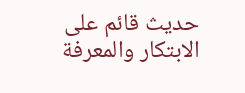حديث قائم على الابتكار والمعرفة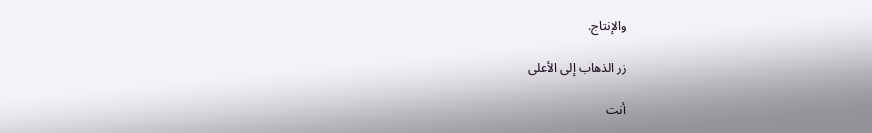والإنتاج.

زر الذهاب إلى الأعلى

أنت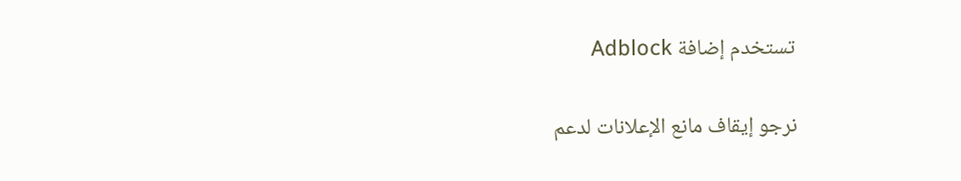تستخدم إضافة Adblock

نرجو إيقاف مانع الإعلانات لدعم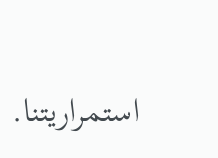استمراريتنا.